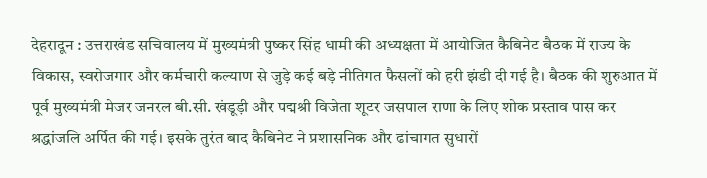देहरादून : उत्तराखंड सचिवालय में मुख्यमंत्री पुष्कर सिंह धामी की अध्यक्षता में आयोजित कैबिनेट बैठक में राज्य के विकास, स्वरोजगार और कर्मचारी कल्याण से जुड़े कई बड़े नीतिगत फैसलों को हरी झंडी दी गई है। बैठक की शुरुआत में पूर्व मुख्यमंत्री मेजर जनरल बी.सी. खंडूड़ी और पद्मश्री विजेता शूटर जसपाल राणा के लिए शोक प्रस्ताव पास कर श्रद्धांजलि अर्पित की गई। इसके तुरंत बाद कैबिनेट ने प्रशासनिक और ढांचागत सुधारों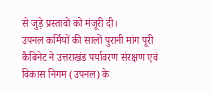से जुड़े प्रस्तावों को मंजूरी दी।
उपनल कर्मियों की सालों पुरानी मांग पूरी
कैबिनेट ने उत्तराखंड पर्यावरण संरक्षण एवं विकास निगम (उपनल) के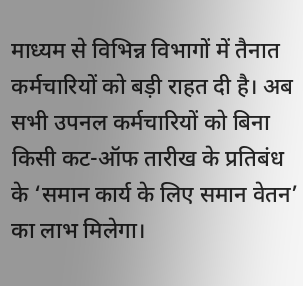माध्यम से विभिन्न विभागों में तैनात कर्मचारियों को बड़ी राहत दी है। अब सभी उपनल कर्मचारियों को बिना किसी कट-ऑफ तारीख के प्रतिबंध के ‘समान कार्य के लिए समान वेतन’ का लाभ मिलेगा।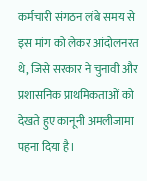कर्मचारी संगठन लंबे समय से इस मांग को लेकर आंदोलनरत थे, जिसे सरकार ने चुनावी और प्रशासनिक प्राथमिकताओं को देखते हुए कानूनी अमलीजामा पहना दिया है।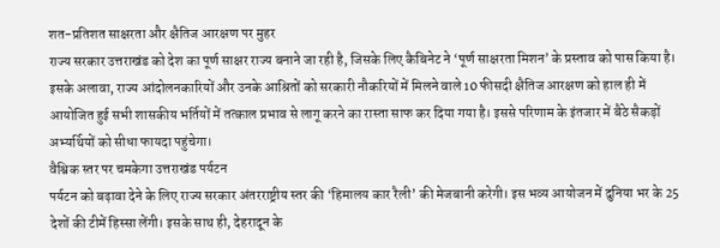शत-प्रतिशत साक्षरता और क्षैतिज आरक्षण पर मुहर
राज्य सरकार उत्तराखंड को देश का पूर्ण साक्षर राज्य बनाने जा रही है, जिसके लिए कैबिनेट ने ‘पूर्ण साक्षरता मिशन’ के प्रस्ताव को पास किया है। इसके अलावा, राज्य आंदोलनकारियों और उनके आश्रितों को सरकारी नौकरियों में मिलने वाले 10 फीसदी क्षैतिज आरक्षण को हाल ही में आयोजित हुई सभी शासकीय भर्तियों में तत्काल प्रभाव से लागू करने का रास्ता साफ कर दिया गया है। इससे परिणाम के इंतजार में बैठे सैकड़ों अभ्यर्थियों को सीधा फायदा पहुंचेगा।
वैश्विक स्तर पर चमकेगा उत्तराखंड पर्यटन
पर्यटन को बढ़ावा देने के लिए राज्य सरकार अंतरराष्ट्रीय स्तर की ‘हिमालय कार रैली’ की मेजबानी करेगी। इस भव्य आयोजन में दुनिया भर के 25 देशों की टीमें हिस्सा लेंगी। इसके साथ ही, देहरादून के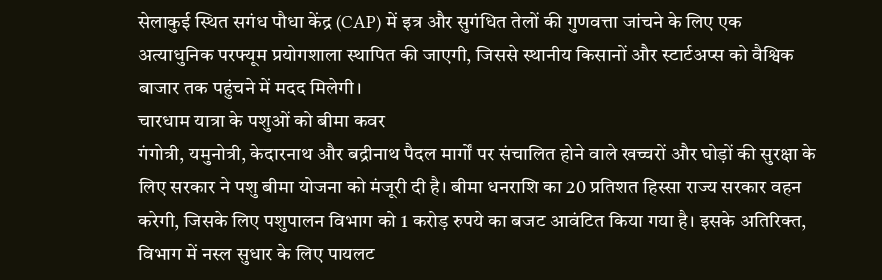सेलाकुई स्थित सगंध पौधा केंद्र (CAP) में इत्र और सुगंधित तेलों की गुणवत्ता जांचने के लिए एक अत्याधुनिक परफ्यूम प्रयोगशाला स्थापित की जाएगी, जिससे स्थानीय किसानों और स्टार्टअप्स को वैश्विक बाजार तक पहुंचने में मदद मिलेगी।
चारधाम यात्रा के पशुओं को बीमा कवर
गंगोत्री, यमुनोत्री, केदारनाथ और बद्रीनाथ पैदल मार्गों पर संचालित होने वाले खच्चरों और घोड़ों की सुरक्षा के लिए सरकार ने पशु बीमा योजना को मंजूरी दी है। बीमा धनराशि का 20 प्रतिशत हिस्सा राज्य सरकार वहन करेगी, जिसके लिए पशुपालन विभाग को 1 करोड़ रुपये का बजट आवंटित किया गया है। इसके अतिरिक्त, विभाग में नस्ल सुधार के लिए पायलट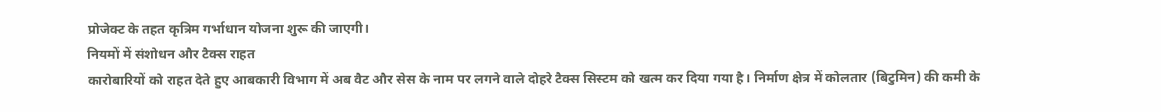प्रोजेक्ट के तहत कृत्रिम गर्भाधान योजना शुरू की जाएगी।
नियमों में संशोधन और टैक्स राहत
कारोबारियों को राहत देते हुए आबकारी विभाग में अब वैट और सेस के नाम पर लगने वाले दोहरे टैक्स सिस्टम को खत्म कर दिया गया है। निर्माण क्षेत्र में कोलतार (बिटुमिन) की कमी के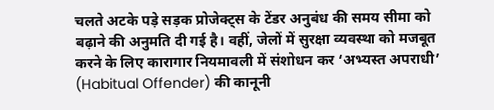चलते अटके पड़े सड़क प्रोजेक्ट्स के टेंडर अनुबंध की समय सीमा को बढ़ाने की अनुमति दी गई है। वहीं, जेलों में सुरक्षा व्यवस्था को मजबूत करने के लिए कारागार नियमावली में संशोधन कर ‘अभ्यस्त अपराधी’ (Habitual Offender) की कानूनी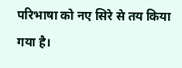परिभाषा को नए सिरे से तय किया गया है।